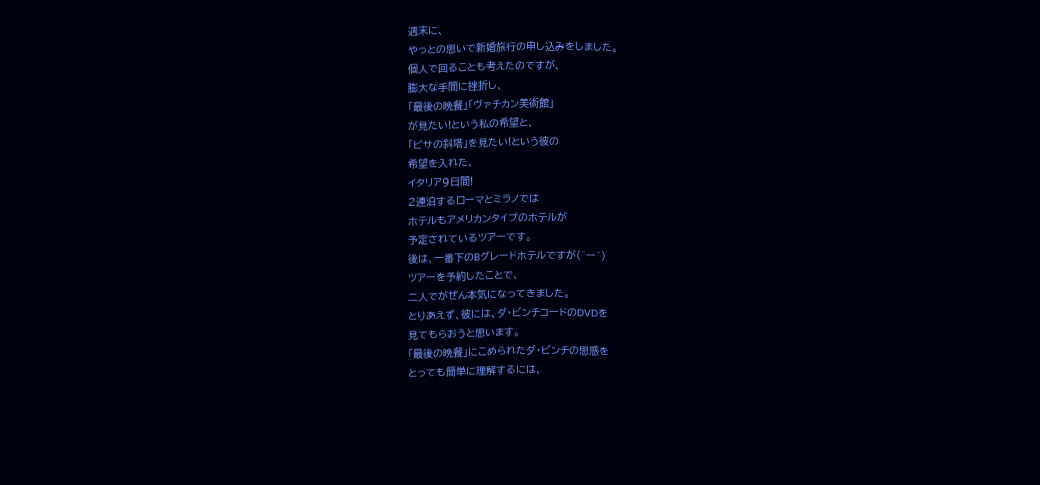週末に、
やっとの思いで新婚旅行の申し込みをしました。
個人で回ることも考えたのですが、
膨大な手間に挫折し、
「最後の晩餐」「ヴァチカン美術館」
が見たい!という私の希望と、
「ピサの斜塔」を見たい!という彼の
希望を入れた、
イタリア9日間!
2連泊するローマとミラノでは
ホテルもアメリカンタイプのホテルが
予定されているツアーです。
後は、一番下のBグレードホテルですが(^ー^)
ツアーを予約したことで、
二人でがぜん本気になってきました。
とりあえず、彼には、ダ・ビンチコードのDVDを
見てもらおうと思います。
「最後の晩餐」にこめられたダ・ビンチの思惑を
とっても簡単に理解するには、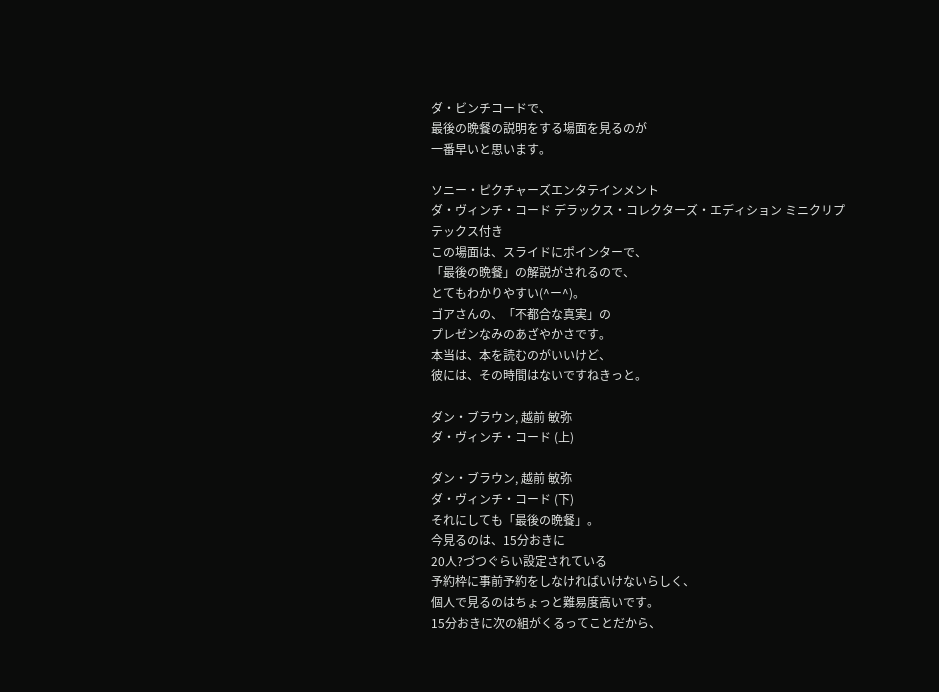ダ・ビンチコードで、
最後の晩餐の説明をする場面を見るのが
一番早いと思います。

ソニー・ピクチャーズエンタテインメント
ダ・ヴィンチ・コード デラックス・コレクターズ・エディション ミニクリプテックス付き
この場面は、スライドにポインターで、
「最後の晩餐」の解説がされるので、
とてもわかりやすい(^ー^)。
ゴアさんの、「不都合な真実」の
プレゼンなみのあざやかさです。
本当は、本を読むのがいいけど、
彼には、その時間はないですねきっと。

ダン・ブラウン, 越前 敏弥
ダ・ヴィンチ・コード (上)

ダン・ブラウン, 越前 敏弥
ダ・ヴィンチ・コード (下)
それにしても「最後の晩餐」。
今見るのは、15分おきに
20人?づつぐらい設定されている
予約枠に事前予約をしなければいけないらしく、
個人で見るのはちょっと難易度高いです。
15分おきに次の組がくるってことだから、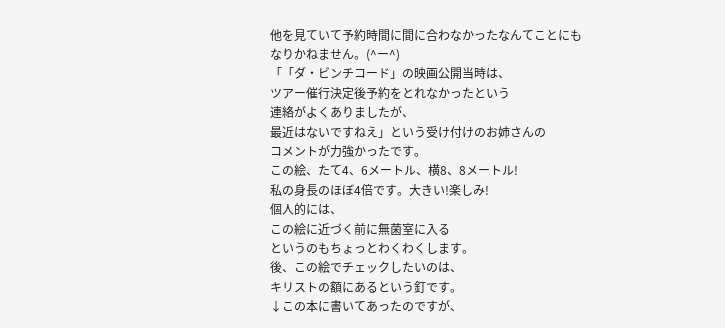他を見ていて予約時間に間に合わなかったなんてことにも
なりかねません。(^ー^)
「「ダ・ビンチコード」の映画公開当時は、
ツアー催行決定後予約をとれなかったという
連絡がよくありましたが、
最近はないですねえ」という受け付けのお姉さんの
コメントが力強かったです。
この絵、たて4、6メートル、横8、8メートル!
私の身長のほぼ4倍です。大きい!楽しみ!
個人的には、
この絵に近づく前に無菌室に入る
というのもちょっとわくわくします。
後、この絵でチェックしたいのは、
キリストの額にあるという釘です。
↓この本に書いてあったのですが、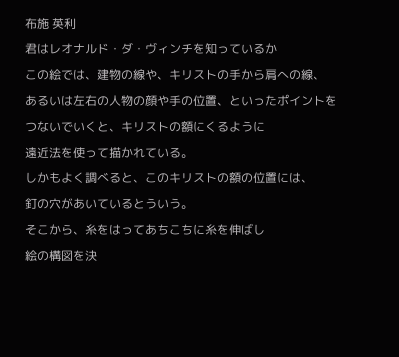布施 英利
君はレオナルド・ダ・ヴィンチを知っているか
この絵では、建物の線や、キリストの手から肩への線、
あるいは左右の人物の顔や手の位置、といったポイントを
つないでいくと、キリストの額にくるように
遠近法を使って描かれている。
しかもよく調べると、このキリストの額の位置には、
釘の穴があいているとういう。
そこから、糸をはってあちこちに糸を伸ばし
絵の構図を決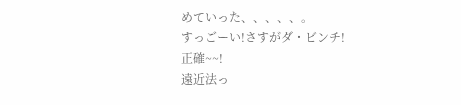めていった、、、、、。
すっごーい!さすがダ・ビンチ!
正確~~!
遠近法っ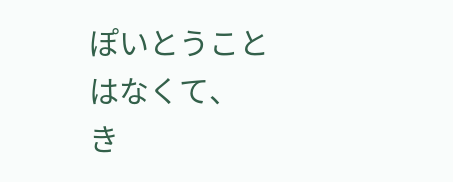ぽいとうことはなくて、
き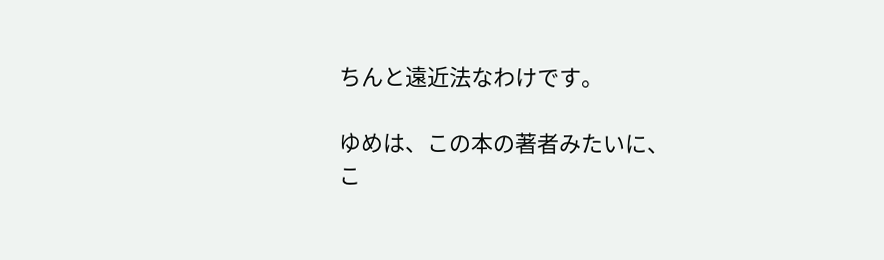ちんと遠近法なわけです。

ゆめは、この本の著者みたいに、
こ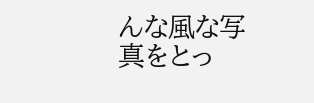んな風な写真をとっ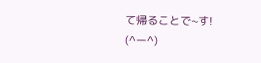て帰ることで~す!
(^ー^)